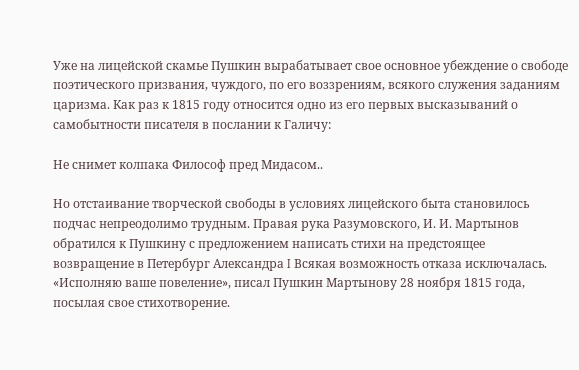Уже на лицейской скамье Пушкин вырабатывает свое основное убеждение о свободе поэтического призвания, чуждого, по его воззрениям, всякого служения заданиям царизма. Как раз к 1815 году относится одно из его первых высказываний о самобытности писателя в послании к Галичу:

Не снимет колпака Философ пред Мидасом..

Но отстаивание творческой свободы в условиях лицейского быта становилось подчас непреодолимо трудным. Правая рука Разумовского, И. И. Мартынов обратился к Пушкину с предложением написать стихи на предстоящее возвращение в Петербург Александра I Всякая возможность отказа исключалась. «Исполняю ваше повеление», писал Пушкин Мартынову 28 ноября 1815 года, посылая свое стихотворение.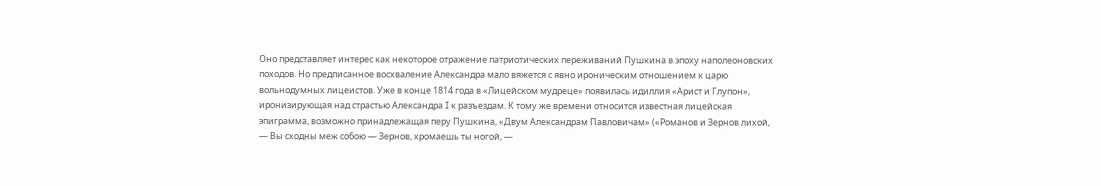Оно представляет интерес как некоторое отражение патриотических переживаний Пушкина в эпоху наполеоновских походов. Но предписанное восхваление Александра мало вяжется с явно ироническим отношением к царю вольнодумных лицеистов. Уже в конце 1814 года в «Лицейском мудреце» появилась идиллия «Арист и Глупон», иронизирующая над страстью Александра I к разъездам. К тому же времени относится известная лицейская эпиграмма, возможно принадлежащая перу Пушкина, «Двум Александрам Павловичам» («Романов и Зернов лихой, — Вы сходны меж собою — Зернов, хромаешь ты ногой, —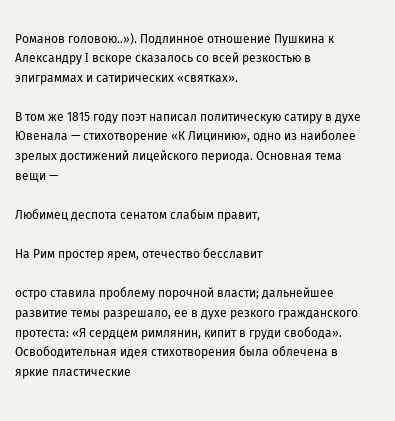Романов головою..»). Подлинное отношение Пушкина к Александру I вскоре сказалось со всей резкостью в эпиграммах и сатирических «святках».

В том же 1815 году поэт написал политическую сатиру в духе Ювенала — стихотворение «К Лицинию», одно из наиболее зрелых достижений лицейского периода. Основная тема вещи —

Любимец деспота сенатом слабым правит,

На Рим простер ярем, отечество бесславит

остро ставила проблему порочной власти; дальнейшее развитие темы разрешало, ее в духе резкого гражданского протеста: «Я сердцем римлянин, кипит в груди свобода». Освободительная идея стихотворения была облечена в яркие пластические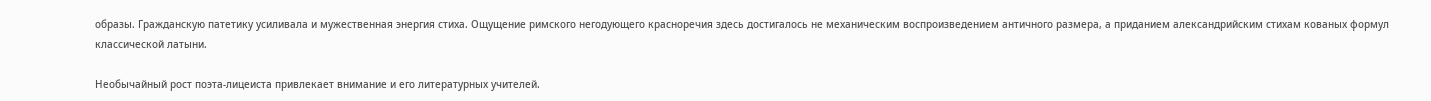образы. Гражданскую патетику усиливала и мужественная энергия стиха. Ощущение римского негодующего красноречия здесь достигалось не механическим воспроизведением античного размера, а приданием александрийским стихам кованых формул классической латыни.

Необычайный рост поэта-лицеиста привлекает внимание и его литературных учителей.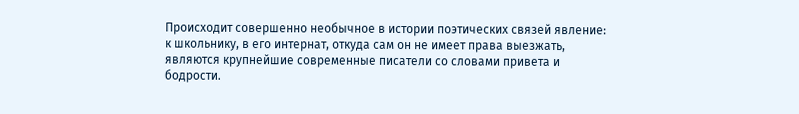Происходит совершенно необычное в истории поэтических связей явление: к школьнику, в его интернат, откуда сам он не имеет права выезжать, являются крупнейшие современные писатели со словами привета и бодрости.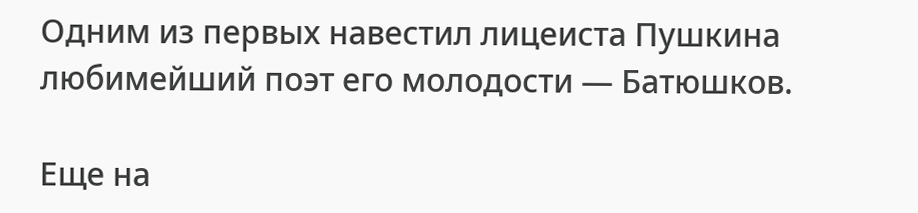Одним из первых навестил лицеиста Пушкина любимейший поэт его молодости — Батюшков.

Еще на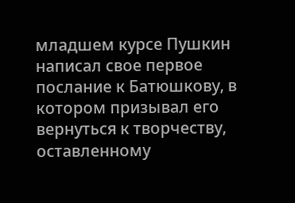младшем курсе Пушкин написал свое первое послание к Батюшкову, в котором призывал его вернуться к творчеству, оставленному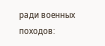ради военных походов: